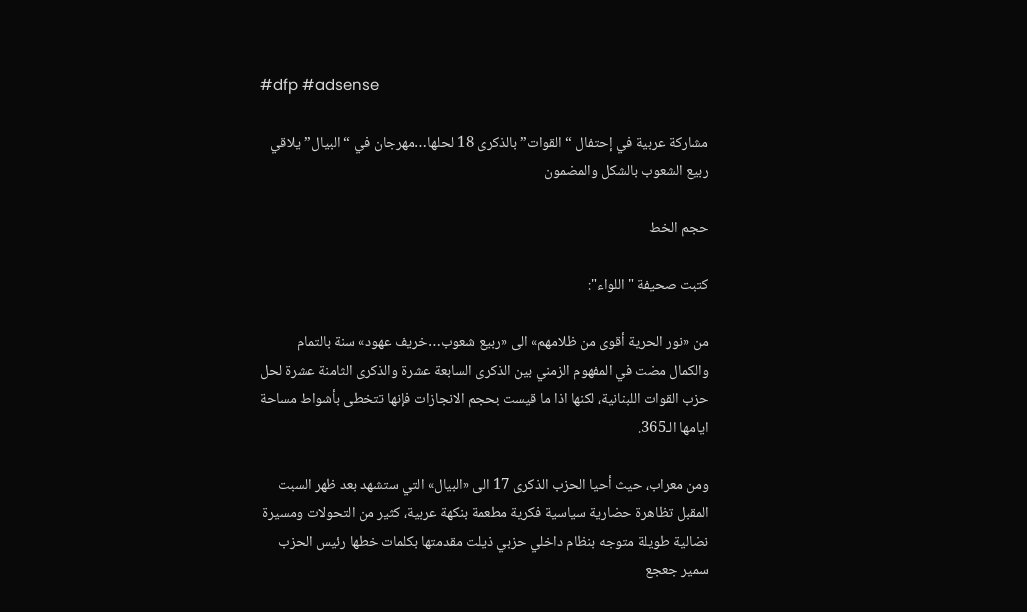#dfp #adsense

مشاركة عربية في إحتفال “القوات” بالذكرى 18 لحلها…مهرجان في “البيال” يلاقي ربيع الشعوب بالشكل والمضمون

حجم الخط

كتبت صحيفة "اللواء":

من «نور الحرية أقوى من ظلامهم» الى «ربيع شعوب…خريف عهود» سنة بالتمام والكمال مضت في المفهوم الزمني بين الذكرى السابعة عشرة والذكرى الثامنة عشرة لحل حزب القوات اللبنانية، لكنها اذا ما قيست بحجم الانجازات فإنها تتخطى بأشواط مساحة ايامها الـ365.

ومن معراب، حيث أحيا الحزب الذكرى 17 الى «البيال» التي ستشهد بعد ظهر السبت المقبل تظاهرة حضارية سياسية فكرية مطعمة بنكهة عربية، كثير من التحولات ومسيرة نضالية طويلة متوجه بنظام داخلي حزبي ذيلت مقدمتها بكلمات خطها رئيس الحزب سمير جعجع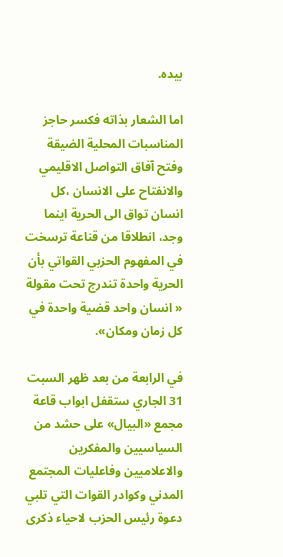بيده.

اما الشعار بذاته فكسر حاجز المناسبات المحلية الضيقة وفتح آفاق التواصل الاقليمي والانفتاح على الانسان ،كل انسان تواق الى الحرية اينما وجد، انطلاقا من قناعة ترسخت في المفهوم الحزبي القواتي بأن الحرية واحدة تندرج تحت مقولة « انسان واحد قضية واحدة في كل زمان ومكان».

في الرابعة من بعد ظهر السبت 31 الجاري ستقفل ابواب قاعة مجمع «البيال» على حشد من السياسيين والمفكرين والاعلاميين وفاعليات المجتمع المدني وكوادر القوات التي تلبي دعوة رئيس الحزب لاحياء ذكرى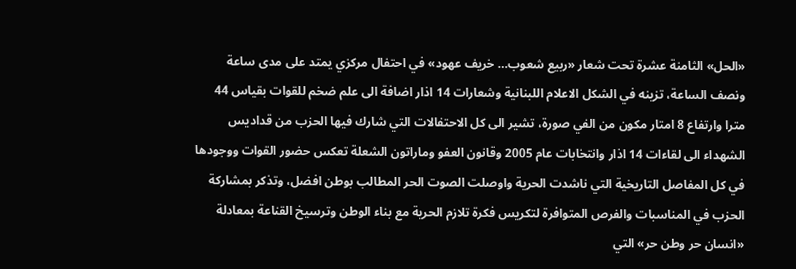«الحل» الثامنة عشرة تحت شعار «ربيع شعوب… خريف عهود» في احتفال مركزي يمتد على مدى ساعة ونصف الساعة، تزينه في الشكل الاعلام اللبنانية وشعارات 14 اذار اضافة الى علم ضخم للقوات بقياس 44 مترا وارتفاع 8 امتار مكون من الفي صورة، تشير الى كل الاحتفالات التي شارك فيها الحزب من قداديس الشهداء الى لقاءات 14 اذار وانتخابات عام 2005 وقانون العفو وماراتون الشعلة تعكس حضور القوات ووجودها في كل المفاصل التاريخية التي ناشدت الحرية واوصلت الصوت الحر المطالب بوطن افضل، وتذكر بمشاركة الحزب في المناسبات والفرص المتوافرة لتكريس فكرة تلازم الحرية مع بناء الوطن وترسيخ القناعة بمعادلة «انسان حر وطن حر» التي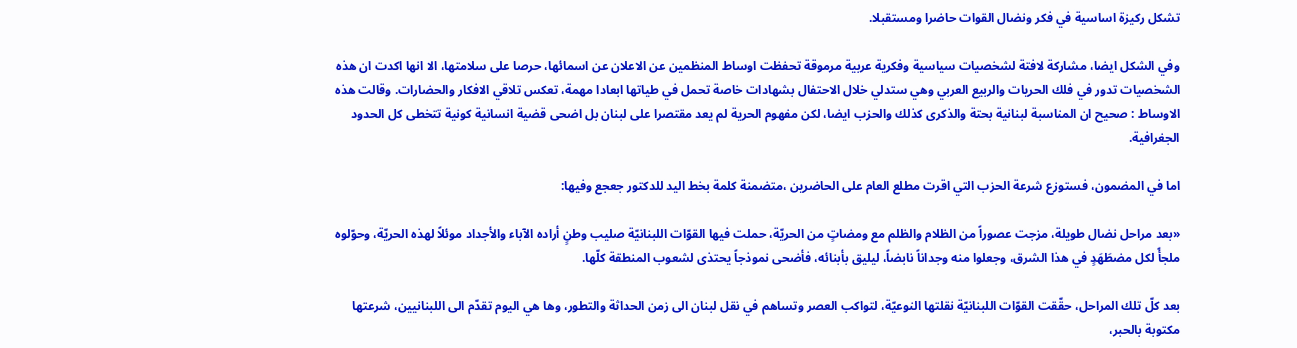تشكل ركيزة اساسية في فكر ونضال القوات حاضرا ومستقبلا.

وفي الشكل ايضا، مشاركة لافتة لشخصيات سياسية وفكرية عربية مرموقة تحفظت اوساط المنظمين عن الاعلان عن اسمائها، حرصا على سلامتها، الا انها اكدت ان هذه الشخصيات تدور في فلك الحريات والربيع العربي وهي ستدلي خلال الاحتفال بشهادات خاصة تحمل في طياتها ابعادا مهمة، تعكس تلاقي الافكار والحضارات. وقالت هذه الاوساط : صحيح ان المناسبة لبنانية بحتة والذكرى كذلك والحزب ايضا، لكن مفهوم الحرية لم يعد مقتصرا على لبنان بل اضحى قضية انسانية كونية تتخطى كل الحدود الجغرافية.

اما في المضمون، فستوزع شرعة الحزب التي اقرت مطلع العام على الحاضرين ،متضمنة كلمة بخط اليد للدكتور جعجع وفيها:

«بعد مراحل نضال طويلة، مزجت عصوراً من الظلام والظلم مع ومضاتٍ من الحريّة، حملت فيها القوّات اللبنانيّة صليب وطنٍ أراده الآباء والأجداد موئلاً لهذه الحريّة، وحوّلوه ملجأً لكل مضطَهَدٍ في هذا الشرق، وجعلوا منه وجداناً نابضاً، ليليق بأبنائه، فأضحى نموذجاً يحتذى لشعوب المنطقة كلّها.

بعد كلّ تلك المراحل، حقّقت القوّات اللبنانيّة نقلتها النوعيّة، لتواكب العصر وتساهم في نقل لبنان الى زمن الحداثة والتطور، وها هي اليوم تقدّم الى اللبنانيين، شرعتها مكتوبة بالحبر،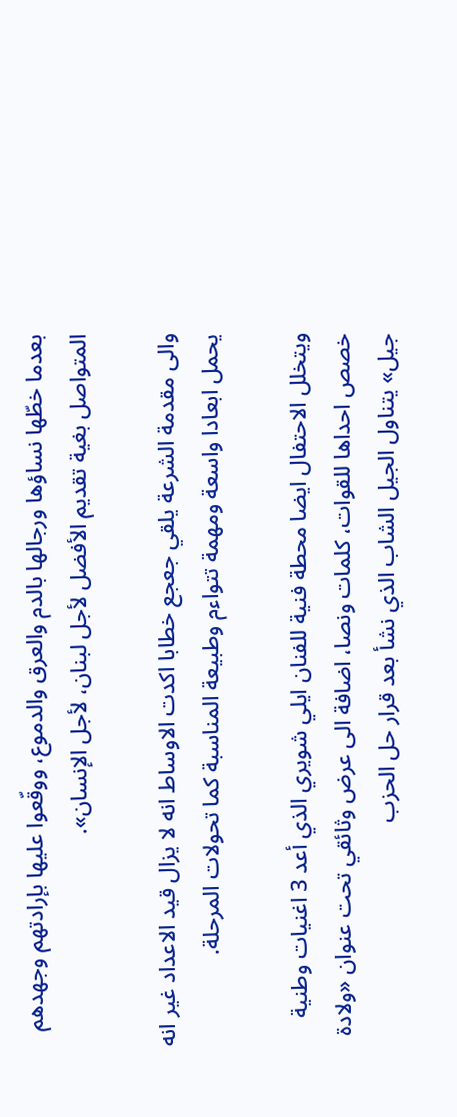بعدما خطّها نساؤها ورجالها بالدم والعرق والدموع، ووقّعوا عليها بإرادتهم وجهدهم المتواصل بغية تقديم الأفضل لأجل لبنان، لأجل الإنسان».

والى مقدمة الشرعة يلقي جعجع خطابا اكدت الاوساط انه لا يزال قيد الاعداد غير انه يحمل ابعادا واسعة ومهمة تتواءم وطبيعة المناسبة كما تحولات المرحلة.

ويتخلل الاحتفال ايضا محطة فنية للفنان ايلي شويري الذي أعد 3 اغنيات وطنية خصص احداها للقوات، كلمات ونصا، اضافة الى عرض وثائقي تحت عنوان «ولادة جيل» يتناول الجيل الشاب الذي نشأ بعد قرار حل الحزب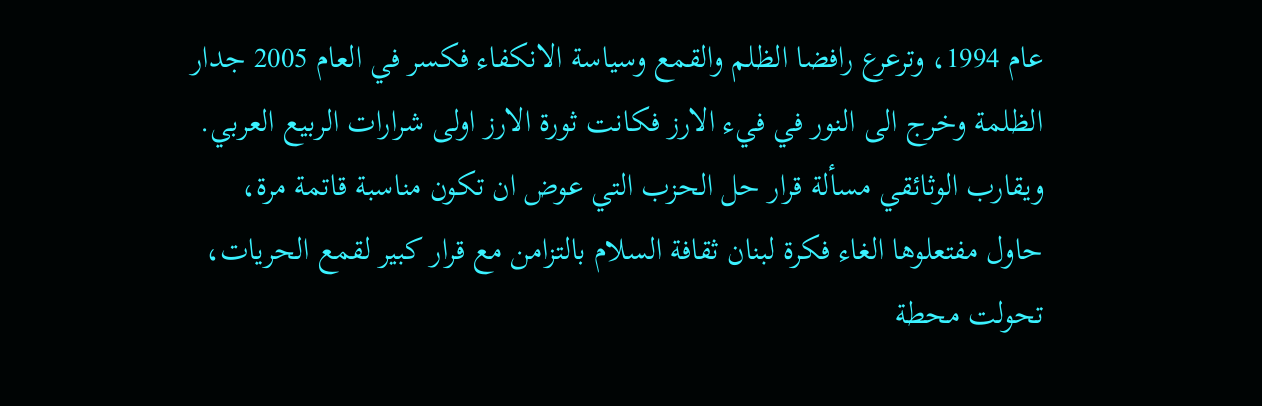عام 1994، وترعرع رافضا الظلم والقمع وسياسة الانكفاء فكسر في العام 2005 جدار الظلمة وخرج الى النور في فيء الارز فكانت ثورة الارز اولى شرارات الربيع العربي. ويقارب الوثائقي مسألة قرار حل الحزب التي عوض ان تكون مناسبة قاتمة مرة، حاول مفتعلوها الغاء فكرة لبنان ثقافة السلام بالتزامن مع قرار كبير لقمع الحريات، تحولت محطة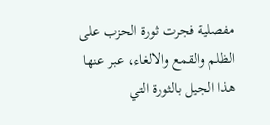مفصلية فجرت ثورة الحزب على الظلم والقمع والالغاء، عبر عنها هذا الجيل بالثورة التي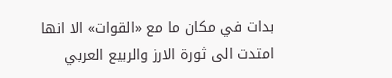بدات في مكان ما مع «القوات» الا انها امتدت الى ثورة الارز والربيع العربي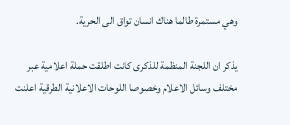وهي مستمرة طالما هناك انسان تواق الى الحرية.

يذكر ان اللجنة المنظمة للذكرى كانت اطلقت حملة اعلامية عبر مختلف وسائل الاعلام وخصوصا اللوحات الاعلانية الطرقية اعلنت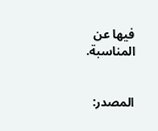فيها عن المناسبة.


المصدر: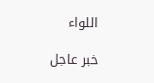اللواء

خبر عاجل